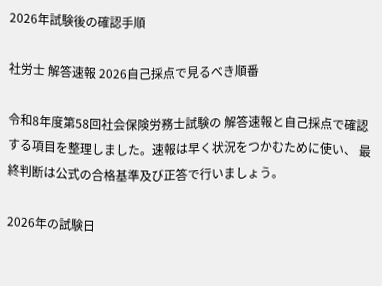2026年試験後の確認手順

社労士 解答速報 2026自己採点で見るべき順番

令和8年度第58回社会保険労務士試験の 解答速報と自己採点で確認する項目を整理しました。速報は早く状況をつかむために使い、 最終判断は公式の合格基準及び正答で行いましょう。

2026年の試験日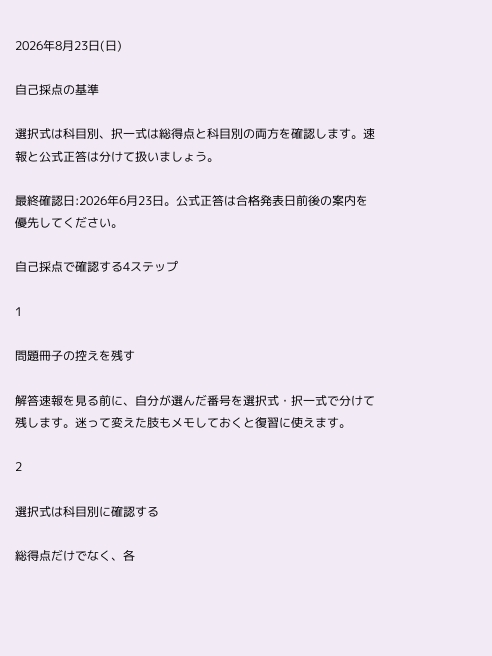2026年8月23日(日)

自己採点の基準

選択式は科目別、択一式は総得点と科目別の両方を確認します。速報と公式正答は分けて扱いましょう。

最終確認日:2026年6月23日。公式正答は合格発表日前後の案内を優先してください。

自己採点で確認する4ステップ

1

問題冊子の控えを残す

解答速報を見る前に、自分が選んだ番号を選択式・択一式で分けて残します。迷って変えた肢もメモしておくと復習に使えます。

2

選択式は科目別に確認する

総得点だけでなく、各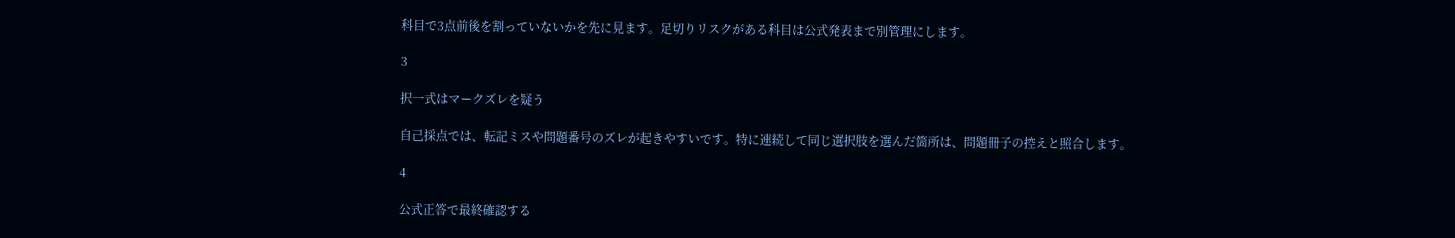科目で3点前後を割っていないかを先に見ます。足切りリスクがある科目は公式発表まで別管理にします。

3

択一式はマークズレを疑う

自己採点では、転記ミスや問題番号のズレが起きやすいです。特に連続して同じ選択肢を選んだ箇所は、問題冊子の控えと照合します。

4

公式正答で最終確認する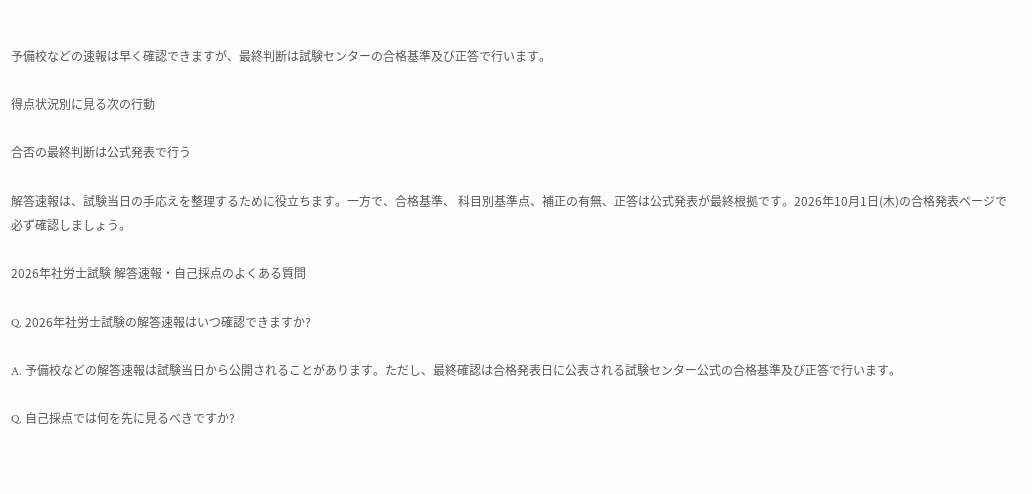予備校などの速報は早く確認できますが、最終判断は試験センターの合格基準及び正答で行います。

得点状況別に見る次の行動

合否の最終判断は公式発表で行う

解答速報は、試験当日の手応えを整理するために役立ちます。一方で、合格基準、 科目別基準点、補正の有無、正答は公式発表が最終根拠です。2026年10月1日(木)の合格発表ページで必ず確認しましょう。

2026年社労士試験 解答速報・自己採点のよくある質問

Q. 2026年社労士試験の解答速報はいつ確認できますか?

A. 予備校などの解答速報は試験当日から公開されることがあります。ただし、最終確認は合格発表日に公表される試験センター公式の合格基準及び正答で行います。

Q. 自己採点では何を先に見るべきですか?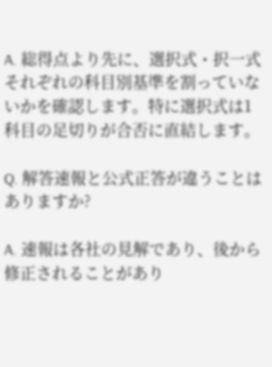A. 総得点より先に、選択式・択一式それぞれの科目別基準を割っていないかを確認します。特に選択式は1科目の足切りが合否に直結します。

Q. 解答速報と公式正答が違うことはありますか?

A. 速報は各社の見解であり、後から修正されることがあり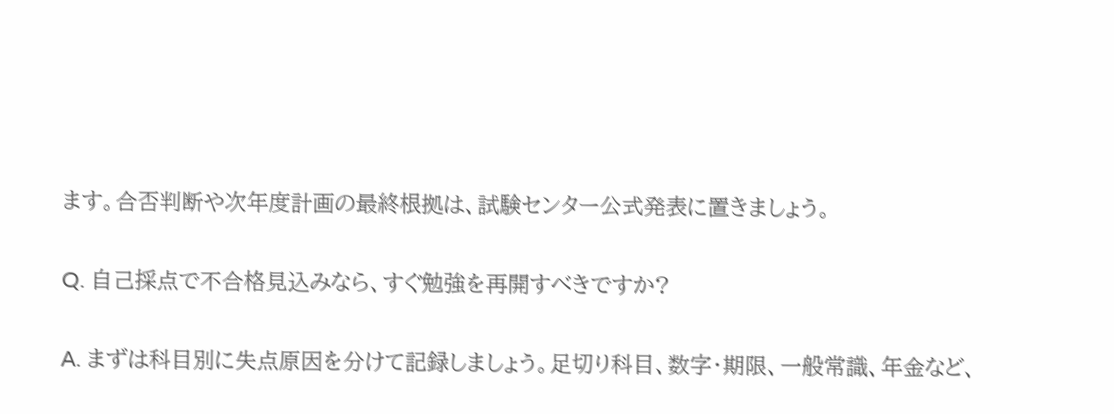ます。合否判断や次年度計画の最終根拠は、試験センター公式発表に置きましょう。

Q. 自己採点で不合格見込みなら、すぐ勉強を再開すべきですか?

A. まずは科目別に失点原因を分けて記録しましょう。足切り科目、数字・期限、一般常識、年金など、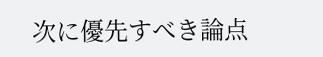次に優先すべき論点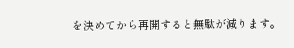を決めてから再開すると無駄が減ります。